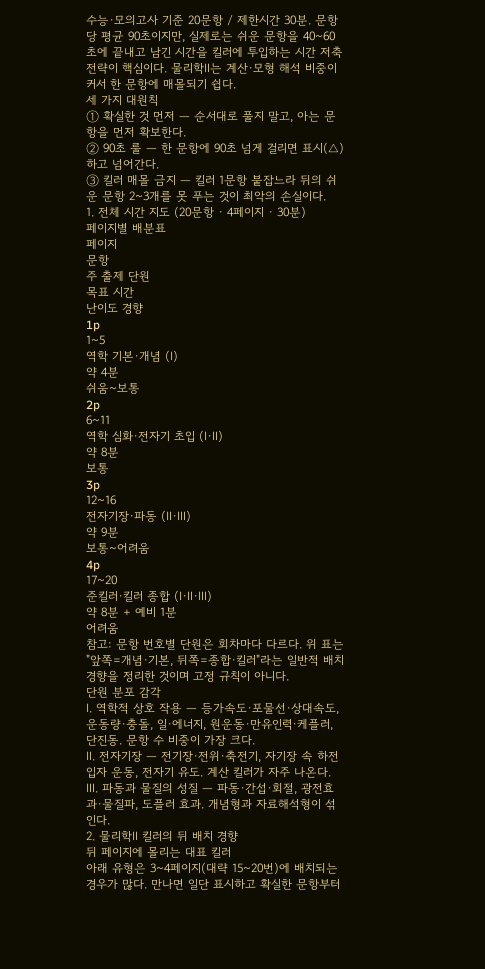수능·모의고사 기준 20문항 / 제한시간 30분. 문항당 평균 90초이지만, 실제로는 쉬운 문항을 40~60초에 끝내고 남긴 시간을 킬러에 투입하는 시간 저축 전략이 핵심이다. 물리학Ⅱ는 계산·모형 해석 비중이 커서 한 문항에 매몰되기 쉽다.
세 가지 대원칙
① 확실한 것 먼저 — 순서대로 풀지 말고, 아는 문항을 먼저 확보한다.
② 90초 룰 — 한 문항에 90초 넘게 걸리면 표시(△)하고 넘어간다.
③ 킬러 매몰 금지 — 킬러 1문항 붙잡느라 뒤의 쉬운 문항 2~3개를 못 푸는 것이 최악의 손실이다.
1. 전체 시간 지도 (20문항 · 4페이지 · 30분)
페이지별 배분표
페이지
문항
주 출제 단원
목표 시간
난이도 경향
1p
1~5
역학 기본·개념 (Ⅰ)
약 4분
쉬움~보통
2p
6~11
역학 심화·전자기 초입 (Ⅰ·Ⅱ)
약 8분
보통
3p
12~16
전자기장·파동 (Ⅱ·Ⅲ)
약 9분
보통~어려움
4p
17~20
준킬러·킬러 종합 (Ⅰ·Ⅱ·Ⅲ)
약 8분 + 예비 1분
어려움
참고: 문항 번호별 단원은 회차마다 다르다. 위 표는 "앞쪽=개념·기본, 뒤쪽=종합·킬러"라는 일반적 배치 경향을 정리한 것이며 고정 규칙이 아니다.
단원 분포 감각
Ⅰ. 역학적 상호 작용 — 등가속도·포물선·상대속도, 운동량·충돌, 일·에너지, 원운동·만유인력·케플러, 단진동. 문항 수 비중이 가장 크다.
Ⅱ. 전자기장 — 전기장·전위·축전기, 자기장 속 하전입자 운동, 전자기 유도. 계산 킬러가 자주 나온다.
Ⅲ. 파동과 물질의 성질 — 파동·간섭·회절, 광전효과·물질파, 도플러 효과. 개념형과 자료해석형이 섞인다.
2. 물리학Ⅱ 킬러의 뒤 배치 경향
뒤 페이지에 몰리는 대표 킬러
아래 유형은 3~4페이지(대략 15~20번)에 배치되는 경우가 많다. 만나면 일단 표시하고 확실한 문항부터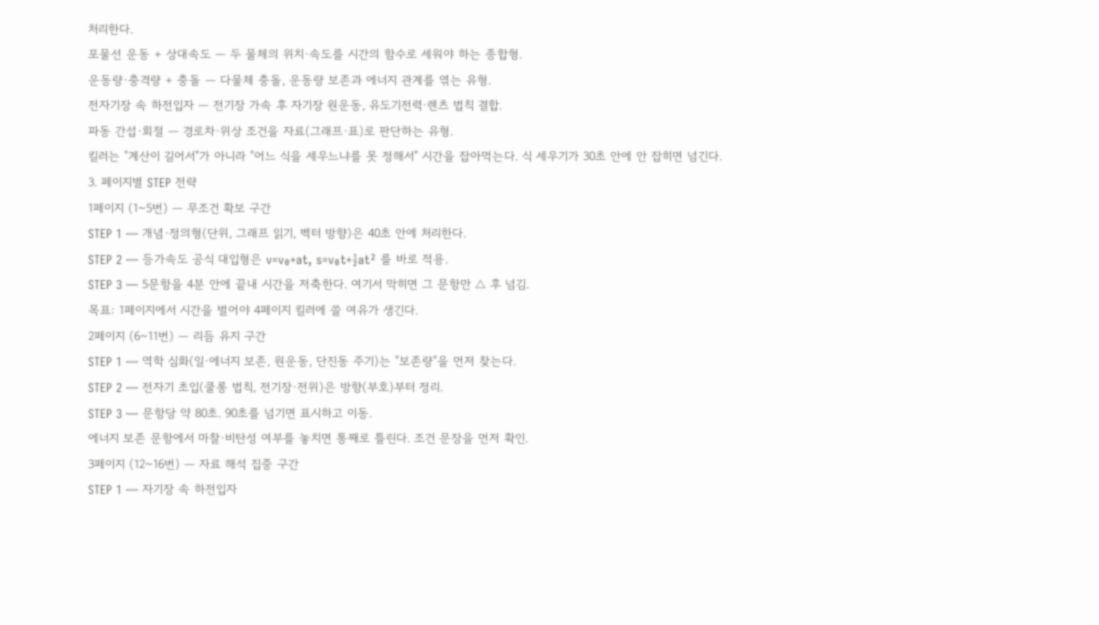처리한다.
포물선 운동 + 상대속도 — 두 물체의 위치·속도를 시간의 함수로 세워야 하는 종합형.
운동량·충격량 + 충돌 — 다물체 충돌, 운동량 보존과 에너지 관계를 엮는 유형.
전자기장 속 하전입자 — 전기장 가속 후 자기장 원운동, 유도기전력·렌츠 법칙 결합.
파동 간섭·회절 — 경로차·위상 조건을 자료(그래프·표)로 판단하는 유형.
킬러는 "계산이 길어서"가 아니라 "어느 식을 세우느냐를 못 정해서" 시간을 잡아먹는다. 식 세우기가 30초 안에 안 잡히면 넘긴다.
3. 페이지별 STEP 전략
1페이지 (1~5번) — 무조건 확보 구간
STEP 1 — 개념·정의형(단위, 그래프 읽기, 벡터 방향)은 40초 안에 처리한다.
STEP 2 — 등가속도 공식 대입형은 v=v₀+at, s=v₀t+½at² 를 바로 적용.
STEP 3 — 5문항을 4분 안에 끝내 시간을 저축한다. 여기서 막히면 그 문항만 △ 후 넘김.
목표: 1페이지에서 시간을 벌어야 4페이지 킬러에 쓸 여유가 생긴다.
2페이지 (6~11번) — 리듬 유지 구간
STEP 1 — 역학 심화(일·에너지 보존, 원운동, 단진동 주기)는 "보존량"을 먼저 찾는다.
STEP 2 — 전자기 초입(쿨롱 법칙, 전기장·전위)은 방향(부호)부터 정리.
STEP 3 — 문항당 약 80초. 90초를 넘기면 표시하고 이동.
에너지 보존 문항에서 마찰·비탄성 여부를 놓치면 통째로 틀린다. 조건 문장을 먼저 확인.
3페이지 (12~16번) — 자료 해석 집중 구간
STEP 1 — 자기장 속 하전입자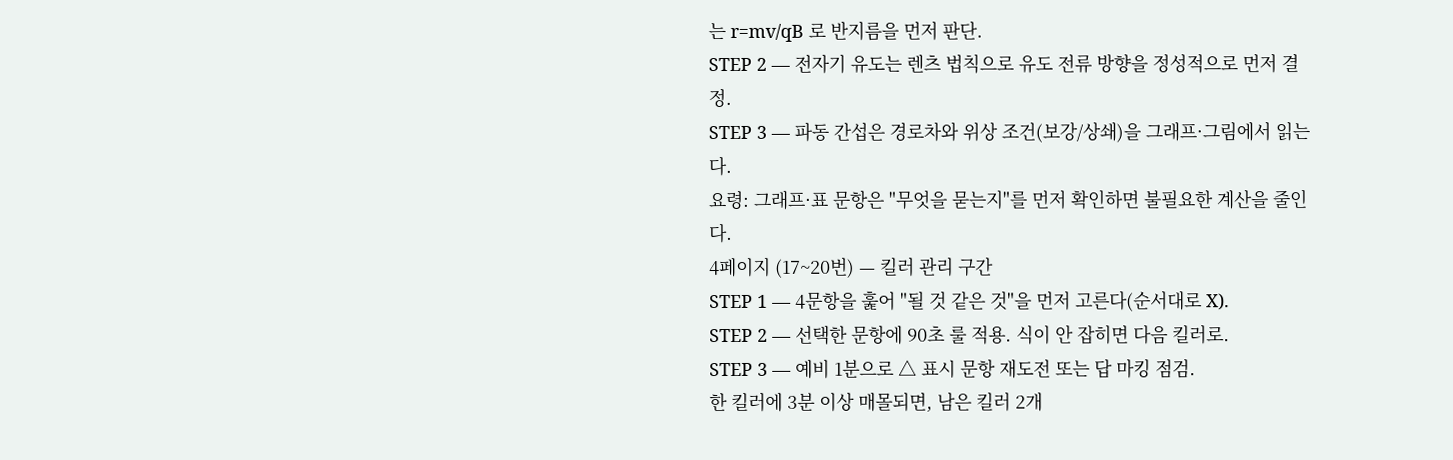는 r=mv/qB 로 반지름을 먼저 판단.
STEP 2 — 전자기 유도는 렌츠 법칙으로 유도 전류 방향을 정성적으로 먼저 결정.
STEP 3 — 파동 간섭은 경로차와 위상 조건(보강/상쇄)을 그래프·그림에서 읽는다.
요령: 그래프·표 문항은 "무엇을 묻는지"를 먼저 확인하면 불필요한 계산을 줄인다.
4페이지 (17~20번) — 킬러 관리 구간
STEP 1 — 4문항을 훑어 "될 것 같은 것"을 먼저 고른다(순서대로 X).
STEP 2 — 선택한 문항에 90초 룰 적용. 식이 안 잡히면 다음 킬러로.
STEP 3 — 예비 1분으로 △ 표시 문항 재도전 또는 답 마킹 점검.
한 킬러에 3분 이상 매몰되면, 남은 킬러 2개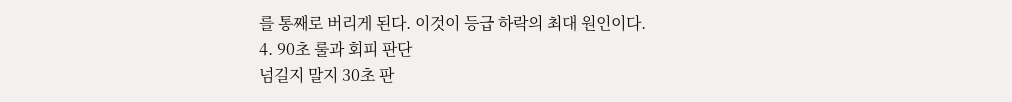를 통째로 버리게 된다. 이것이 등급 하락의 최대 원인이다.
4. 90초 룰과 회피 판단
넘길지 말지 30초 판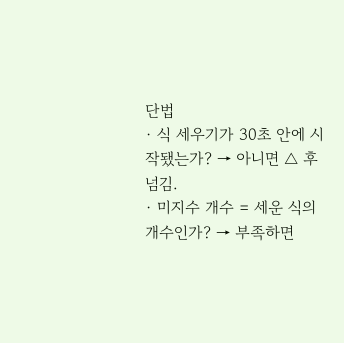단법
· 식 세우기가 30초 안에 시작됐는가? → 아니면 △ 후 넘김.
· 미지수 개수 = 세운 식의 개수인가? → 부족하면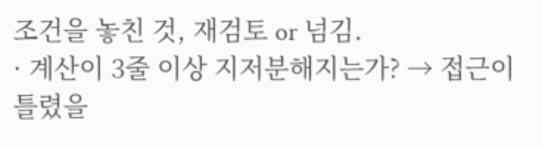조건을 놓친 것, 재검토 or 넘김.
· 계산이 3줄 이상 지저분해지는가? → 접근이 틀렸을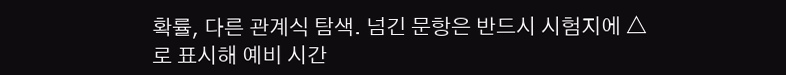확률, 다른 관계식 탐색. 넘긴 문항은 반드시 시험지에 △로 표시해 예비 시간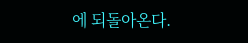에 되돌아온다.